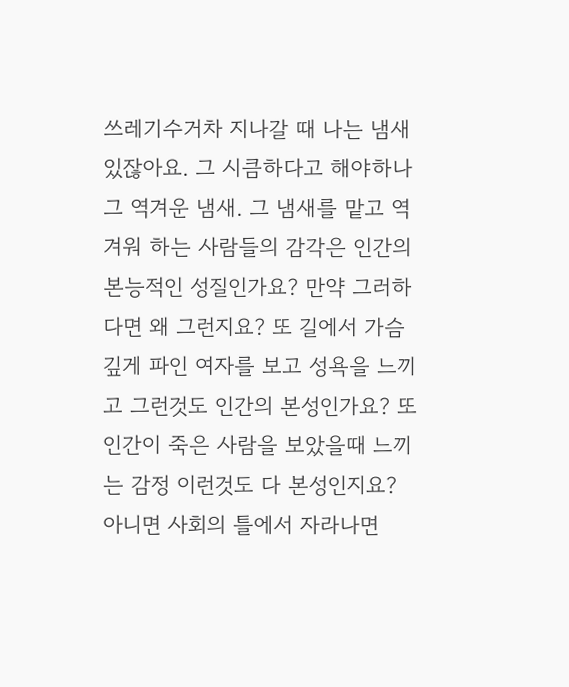쓰레기수거차 지나갈 때 나는 냄새 있잖아요. 그 시큼하다고 해야하나 그 역겨운 냄새. 그 냄새를 맡고 역겨워 하는 사람들의 감각은 인간의 본능적인 성질인가요? 만약 그러하다면 왜 그런지요? 또 길에서 가슴깊게 파인 여자를 보고 성욕을 느끼고 그런것도 인간의 본성인가요? 또 인간이 죽은 사람을 보았을때 느끼는 감정 이런것도 다 본성인지요? 아니면 사회의 틀에서 자라나면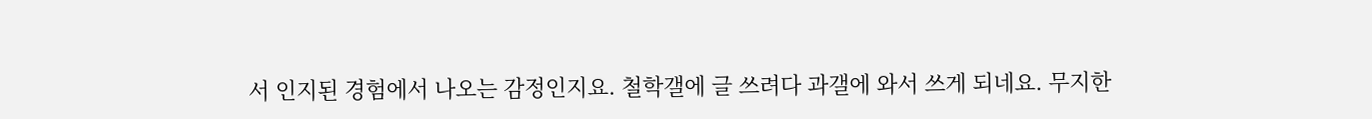서 인지된 경험에서 나오는 감정인지요. 철학갤에 글 쓰려다 과갤에 와서 쓰게 되네요. 무지한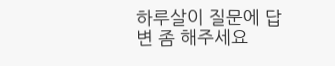하루살이 질문에 답변 좀 해주세요